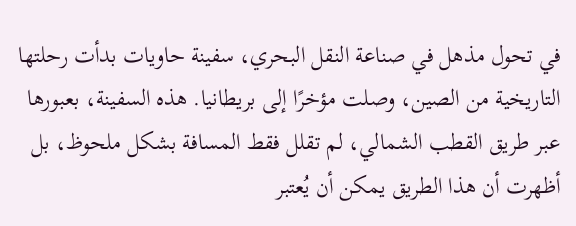في تحول مذهل في صناعة النقل البحري، سفينة حاويات بدأت رحلتها التاريخية من الصين، وصلت مؤخرًا إلى بريطانيا. هذه السفينة، بعبورها عبر طريق القطب الشمالي، لم تقلل فقط المسافة بشكل ملحوظ، بل أظهرت أن هذا الطريق يمكن أن يُعتبر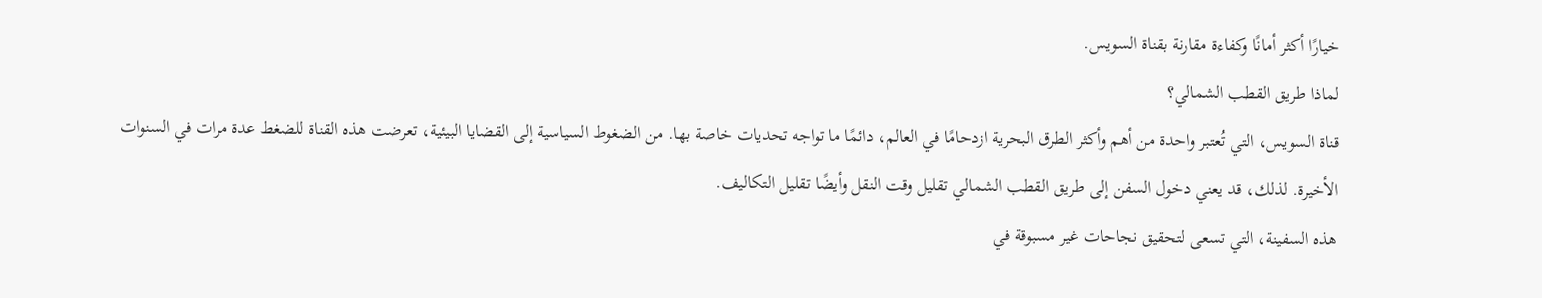خيارًا أكثر أمانًا وكفاءة مقارنة بقناة السويس.
لماذا طريق القطب الشمالي؟
قناة السويس، التي تُعتبر واحدة من أهم وأكثر الطرق البحرية ازدحامًا في العالم، دائمًا ما تواجه تحديات خاصة بها. من الضغوط السياسية إلى القضايا البيئية، تعرضت هذه القناة للضغط عدة مرات في السنوات الأخيرة. لذلك، قد يعني دخول السفن إلى طريق القطب الشمالي تقليل وقت النقل وأيضًا تقليل التكاليف.
هذه السفينة، التي تسعى لتحقيق نجاحات غير مسبوقة في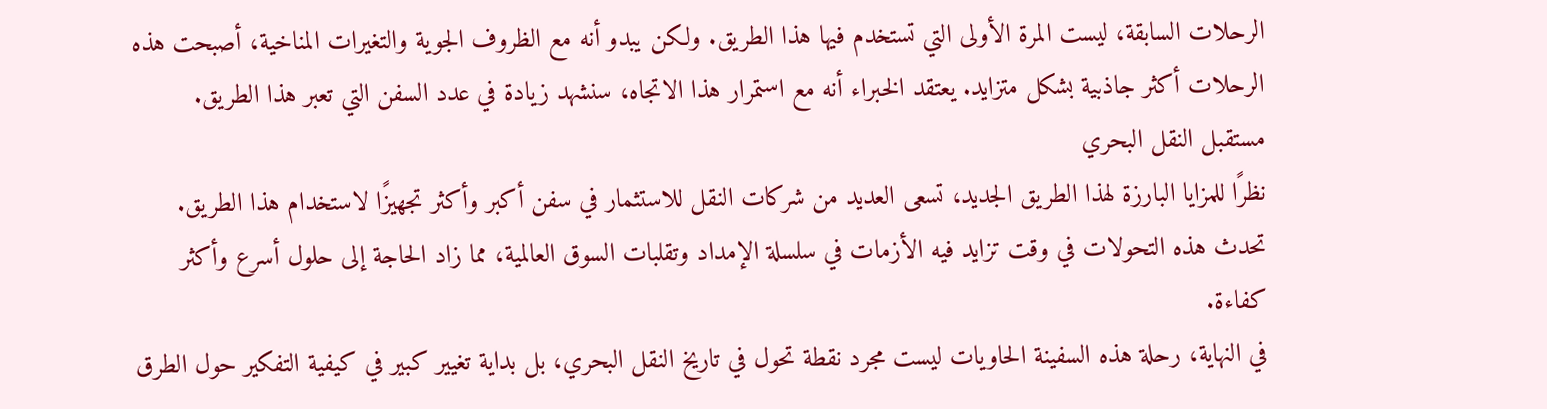الرحلات السابقة، ليست المرة الأولى التي تستخدم فيها هذا الطريق. ولكن يبدو أنه مع الظروف الجوية والتغيرات المناخية، أصبحت هذه الرحلات أكثر جاذبية بشكل متزايد. يعتقد الخبراء أنه مع استمرار هذا الاتجاه، سنشهد زيادة في عدد السفن التي تعبر هذا الطريق.
مستقبل النقل البحري
نظرًا للمزايا البارزة لهذا الطريق الجديد، تسعى العديد من شركات النقل للاستثمار في سفن أكبر وأكثر تجهيزًا لاستخدام هذا الطريق. تحدث هذه التحولات في وقت تزايد فيه الأزمات في سلسلة الإمداد وتقلبات السوق العالمية، مما زاد الحاجة إلى حلول أسرع وأكثر كفاءة.
في النهاية، رحلة هذه السفينة الحاويات ليست مجرد نقطة تحول في تاريخ النقل البحري، بل بداية تغيير كبير في كيفية التفكير حول الطرق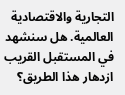التجارية والاقتصادية العالمية. هل سنشهد في المستقبل القريب ازدهار هذا الطريق؟